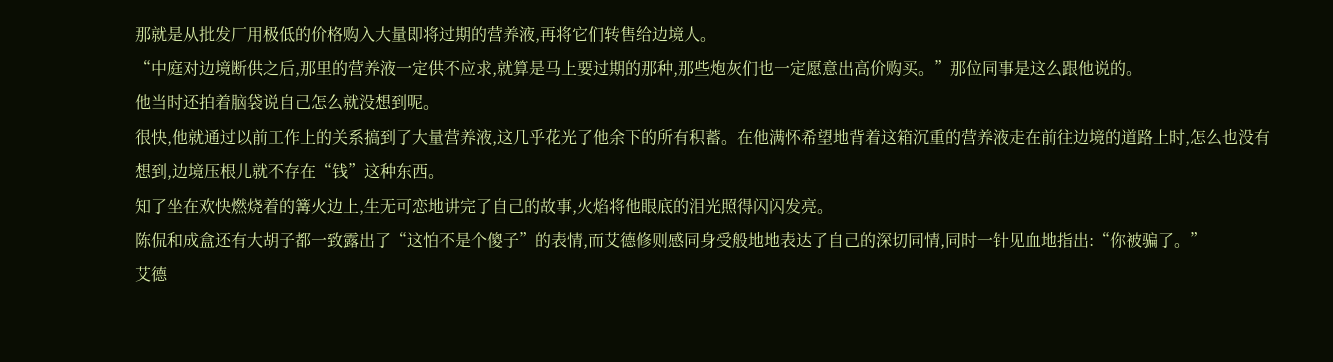那就是从批发厂用极低的价格购入大量即将过期的营养液,再将它们转售给边境人。
“中庭对边境断供之后,那里的营养液一定供不应求,就算是马上要过期的那种,那些炮灰们也一定愿意出高价购买。”那位同事是这么跟他说的。
他当时还拍着脑袋说自己怎么就没想到呢。
很快,他就通过以前工作上的关系搞到了大量营养液,这几乎花光了他余下的所有积蓄。在他满怀希望地背着这箱沉重的营养液走在前往边境的道路上时,怎么也没有想到,边境压根儿就不存在“钱”这种东西。
知了坐在欢快燃烧着的篝火边上,生无可恋地讲完了自己的故事,火焰将他眼底的泪光照得闪闪发亮。
陈侃和成盒还有大胡子都一致露出了“这怕不是个傻子”的表情,而艾德修则感同身受般地地表达了自己的深切同情,同时一针见血地指出:“你被骗了。”
艾德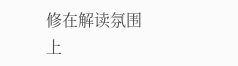修在解读氛围上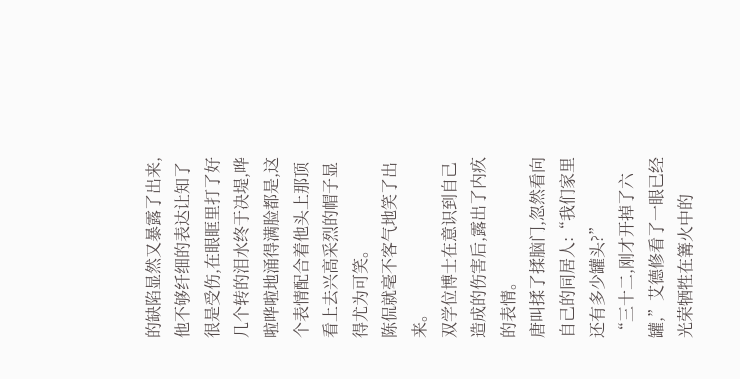的缺陷显然又暴露了出来,他不够纤细的表达让知了很是受伤,在眼眶里打了好几个转的泪水终于决堤,哗啦哗啦地涌得满脸都是,这个表情配合着他头上那顶看上去兴高采烈的帽子显得尤为可笑。
陈侃就毫不客气地笑了出来。
双学位博士在意识到自己造成的伤害后,露出了内疚的表情。
唐叫揉了揉脑门,忽然看向自己的同居人:“我们家里还有多少罐头?”
“三十二,刚才开掉了六罐,”艾德修看了一眼已经光荣牺牲在篝火中的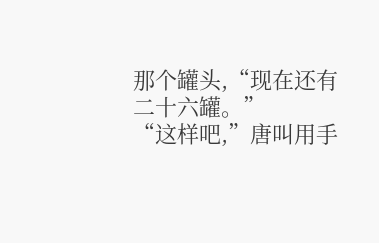那个罐头,“现在还有二十六罐。”
“这样吧,”唐叫用手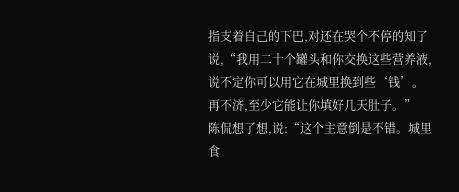指支着自己的下巴,对还在哭个不停的知了说,“我用二十个罐头和你交换这些营养液,说不定你可以用它在城里换到些‘钱’。再不济,至少它能让你填好几天肚子。”
陈侃想了想,说:“这个主意倒是不错。城里食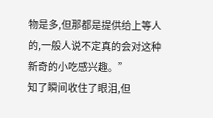物是多,但那都是提供给上等人的,一般人说不定真的会对这种新奇的小吃感兴趣。”
知了瞬间收住了眼泪,但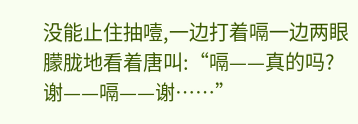没能止住抽噎,一边打着嗝一边两眼朦胧地看着唐叫:“嗝——真的吗?谢——嗝——谢……”